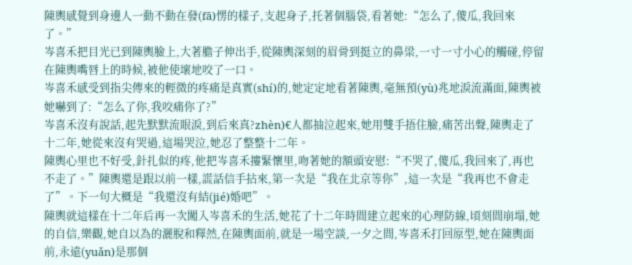陳輿感覺到身邊人一動不動在發(fā)愣的樣子,支起身子,托著個腦袋,看著她:“怎么了,傻瓜,我回來了。”
岑喜禾把目光已到陳輿臉上,大著膽子伸出手,從陳輿深刻的眉骨到挺立的鼻梁,一寸一寸小心的觸碰,停留在陳輿嘴唇上的時候,被他使壞地咬了一口。
岑喜禾感受到指尖傳來的輕微的疼痛是真實(shí)的,她定定地看著陳輿,毫無預(yù)兆地淚流滿面,陳輿被她嚇到了:“怎么了你,我咬痛你了?”
岑喜禾沒有說話,起先默默流眼淚,到后來真?zhèn)€人都抽泣起來,她用雙手捂住臉,痛苦出聲,陳輿走了十二年,她從來沒有哭過,這場哭泣,她忍了整整十二年。
陳輿心里也不好受,針扎似的疼,他把岑喜禾摟緊懷里,吻著她的額頭安慰:“不哭了,傻瓜,我回來了,再也不走了。”陳輿還是跟以前一樣,謊話信手拈來,第一次是“我在北京等你”,這一次是“我再也不會走了”。下一句大概是“我還沒有結(jié)婚吧”。
陳輿就這樣在十二年后再一次闖入岑喜禾的生活,她花了十二年時間建立起來的心理防線,頃刻間崩塌,她的自信,樂觀,她自以為的灑脫和釋然,在陳輿面前,就是一場空談,一夕之間,岑喜禾打回原型,她在陳輿面前,永遠(yuǎn)是那個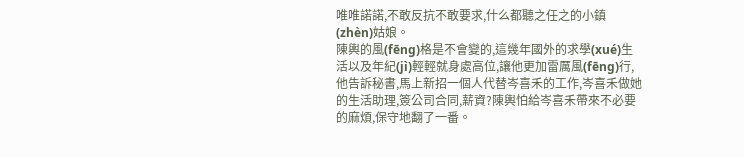唯唯諾諾,不敢反抗不敢要求,什么都聽之任之的小鎮(zhèn)姑娘。
陳輿的風(fēng)格是不會變的,這幾年國外的求學(xué)生活以及年紀(jì)輕輕就身處高位,讓他更加雷厲風(fēng)行,他告訴秘書,馬上新招一個人代替岑喜禾的工作,岑喜禾做她的生活助理,簽公司合同,薪資?陳輿怕給岑喜禾帶來不必要的麻煩,保守地翻了一番。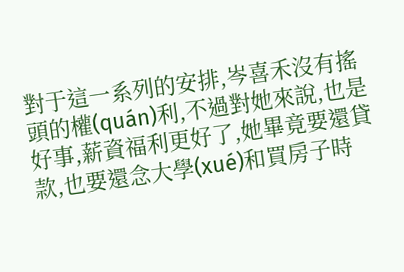對于這一系列的安排,岑喜禾沒有搖頭的權(quán)利,不過對她來說,也是好事,薪資福利更好了,她畢竟要還貸款,也要還念大學(xué)和買房子時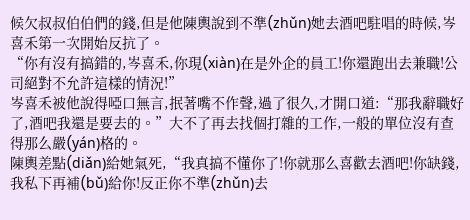候欠叔叔伯伯們的錢,但是他陳輿說到不準(zhǔn)她去酒吧駐唱的時候,岑喜禾第一次開始反抗了。
“你有沒有搞錯的,岑喜禾,你現(xiàn)在是外企的員工!你還跑出去兼職!公司絕對不允許這樣的情況!”
岑喜禾被他說得啞口無言,抿著嘴不作聲,過了很久,才開口道:“那我辭職好了,酒吧我還是要去的。”大不了再去找個打雜的工作,一般的單位沒有查得那么嚴(yán)格的。
陳輿差點(diǎn)給她氣死,“我真搞不懂你了!你就那么喜歡去酒吧!你缺錢,我私下再補(bǔ)給你!反正你不準(zhǔn)去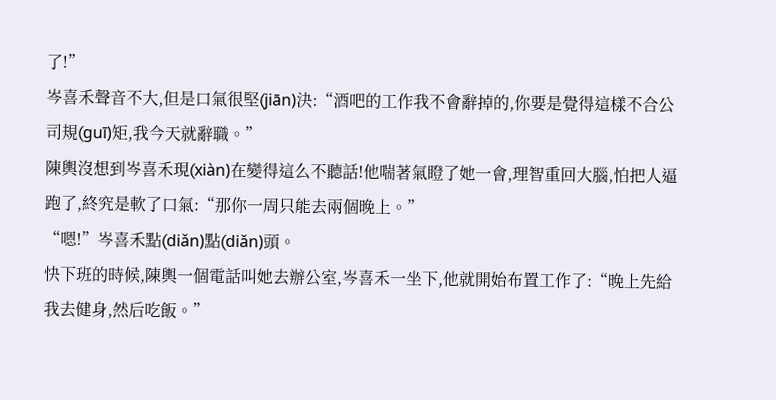了!”
岑喜禾聲音不大,但是口氣很堅(jiān)決:“酒吧的工作我不會辭掉的,你要是覺得這樣不合公司規(guī)矩,我今天就辭職。”
陳輿沒想到岑喜禾現(xiàn)在變得這么不聽話!他喘著氣瞪了她一會,理智重回大腦,怕把人逼跑了,終究是軟了口氣:“那你一周只能去兩個晚上。”
“嗯!”岑喜禾點(diǎn)點(diǎn)頭。
快下班的時候,陳輿一個電話叫她去辦公室,岑喜禾一坐下,他就開始布置工作了:“晚上先給我去健身,然后吃飯。”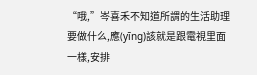“哦,”岑喜禾不知道所謂的生活助理要做什么,應(yīng)該就是跟電視里面一樣,安排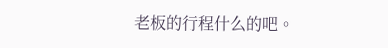老板的行程什么的吧。